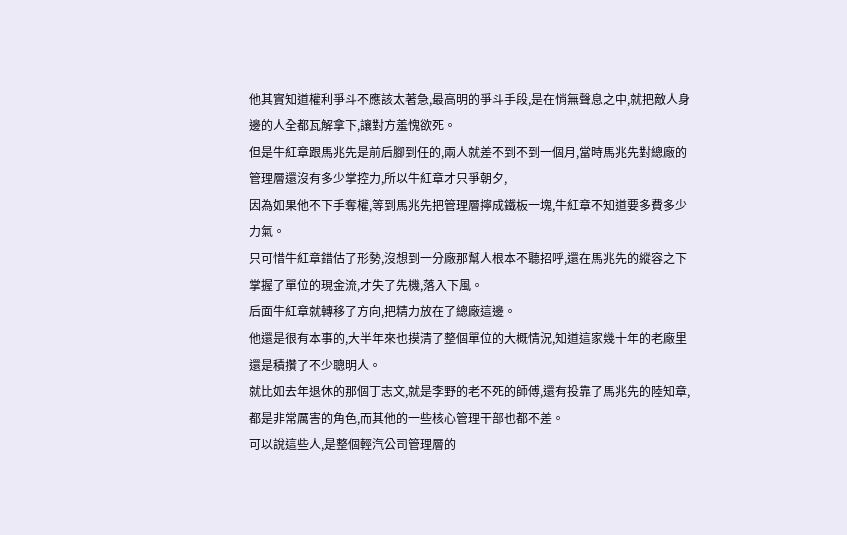他其實知道權利爭斗不應該太著急,最高明的爭斗手段,是在悄無聲息之中,就把敵人身邊的人全都瓦解拿下,讓對方羞愧欲死。
但是牛紅章跟馬兆先是前后腳到任的,兩人就差不到不到一個月,當時馬兆先對總廠的管理層還沒有多少掌控力,所以牛紅章才只爭朝夕,
因為如果他不下手奪權,等到馬兆先把管理層擰成鐵板一塊,牛紅章不知道要多費多少力氣。
只可惜牛紅章錯估了形勢,沒想到一分廠那幫人根本不聽招呼,還在馬兆先的縱容之下掌握了單位的現金流,才失了先機,落入下風。
后面牛紅章就轉移了方向,把精力放在了總廠這邊。
他還是很有本事的,大半年來也摸清了整個單位的大概情況,知道這家幾十年的老廠里還是積攢了不少聰明人。
就比如去年退休的那個丁志文,就是李野的老不死的師傅,還有投靠了馬兆先的陸知章,都是非常厲害的角色,而其他的一些核心管理干部也都不差。
可以說這些人,是整個輕汽公司管理層的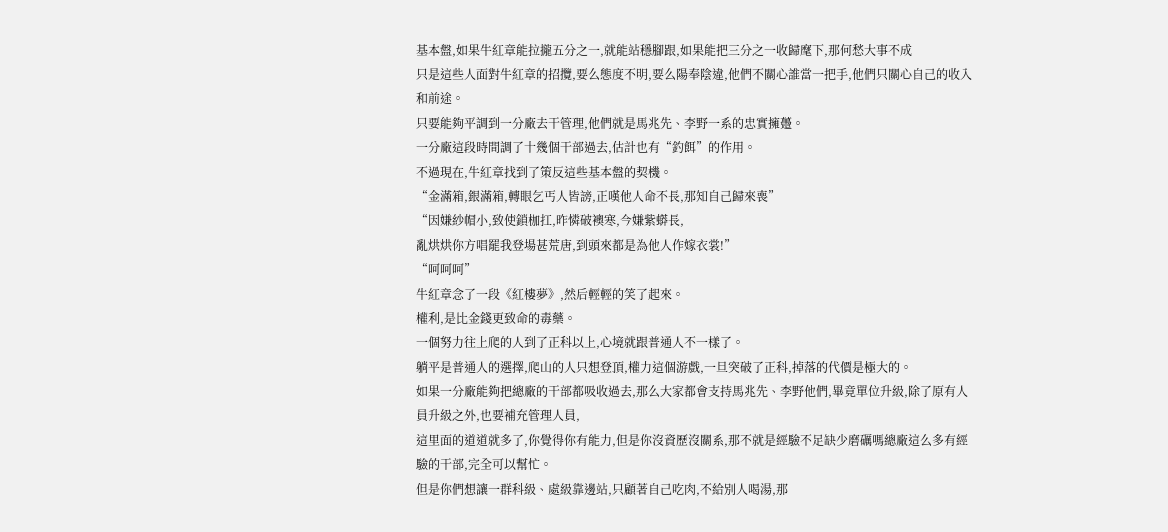基本盤,如果牛紅章能拉攏五分之一,就能站穩腳跟,如果能把三分之一收歸麾下,那何愁大事不成
只是這些人面對牛紅章的招攬,要么態度不明,要么陽奉陰違,他們不關心誰當一把手,他們只關心自己的收入和前途。
只要能夠平調到一分廠去干管理,他們就是馬兆先、李野一系的忠實擁躉。
一分廠這段時間調了十幾個干部過去,估計也有“釣餌”的作用。
不過現在,牛紅章找到了策反這些基本盤的契機。
“金滿箱,銀滿箱,轉眼乞丐人皆謗,正嘆他人命不長,那知自己歸來喪”
“因嫌紗帽小,致使鎖枷扛,昨憐破襖寒,今嫌紫蟒長,
亂烘烘你方唱罷我登場甚荒唐,到頭來都是為他人作嫁衣裳!”
“呵呵呵”
牛紅章念了一段《紅樓夢》,然后輕輕的笑了起來。
權利,是比金錢更致命的毒藥。
一個努力往上爬的人到了正科以上,心境就跟普通人不一樣了。
躺平是普通人的選擇,爬山的人只想登頂,權力這個游戲,一旦突破了正科,掉落的代價是極大的。
如果一分廠能夠把總廠的干部都吸收過去,那么大家都會支持馬兆先、李野他們,畢竟單位升級,除了原有人員升級之外,也要補充管理人員,
這里面的道道就多了,你覺得你有能力,但是你沒資歷沒關系,那不就是經驗不足缺少磨礪嗎總廠這么多有經驗的干部,完全可以幫忙。
但是你們想讓一群科級、處級靠邊站,只顧著自己吃肉,不給別人喝湯,那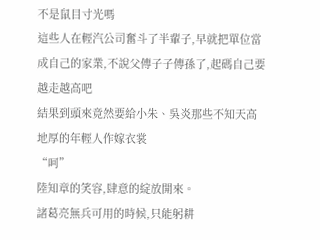不是鼠目寸光嗎
這些人在輕汽公司奮斗了半輩子,早就把單位當成自己的家業,不說父傳子子傳孫了,起碼自己要越走越高吧
結果到頭來竟然要給小朱、吳炎那些不知天高地厚的年輕人作嫁衣裳
“呵”
陸知章的笑容,肆意的綻放開來。
諸葛亮無兵可用的時候,只能躬耕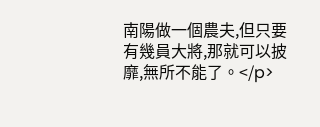南陽做一個農夫,但只要有幾員大將,那就可以披靡,無所不能了。</p>